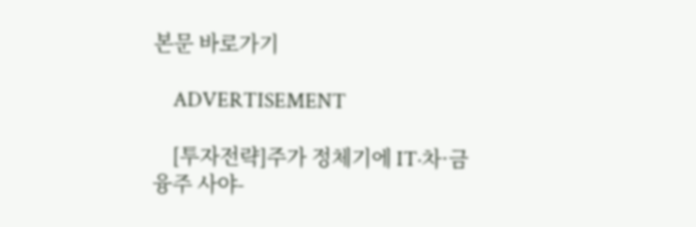본문 바로가기

    ADVERTISEMENT

    [투자전략]주가 정체기에 IT·차·금융주 사야-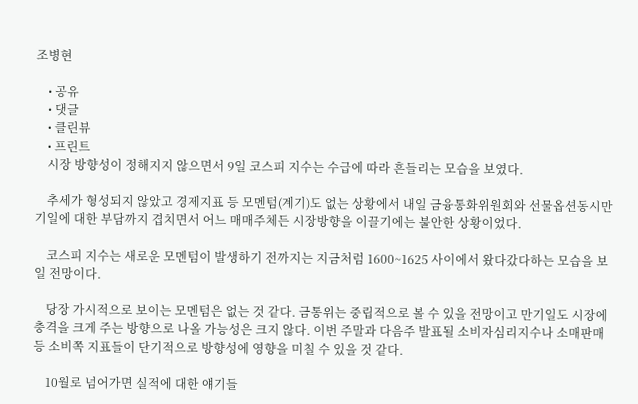조병현

    • 공유
    • 댓글
    • 클린뷰
    • 프린트
    시장 방향성이 정해지지 않으면서 9일 코스피 지수는 수급에 따라 흔들리는 모습을 보였다.

    추세가 형성되지 않았고 경제지표 등 모멘텀(계기)도 없는 상황에서 내일 금융통화위원회와 선물옵션동시만기일에 대한 부담까지 겹치면서 어느 매매주체든 시장방향을 이끌기에는 불안한 상황이었다.

    코스피 지수는 새로운 모멘텀이 발생하기 전까지는 지금처럼 1600~1625 사이에서 왔다갔다하는 모습을 보일 전망이다.

    당장 가시적으로 보이는 모멘텀은 없는 것 같다. 금통위는 중립적으로 볼 수 있을 전망이고 만기일도 시장에 충격을 크게 주는 방향으로 나올 가능성은 크지 않다. 이번 주말과 다음주 발표될 소비자심리지수나 소매판매 등 소비쪽 지표들이 단기적으로 방향성에 영향을 미칠 수 있을 것 같다.

    10월로 넘어가면 실적에 대한 얘기들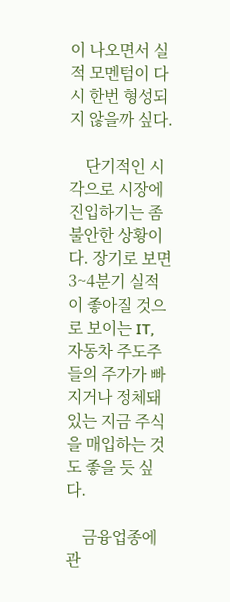이 나오면서 실적 모멘텀이 다시 한번 형성되지 않을까 싶다.

    단기적인 시각으로 시장에 진입하기는 좀 불안한 상황이다. 장기로 보면 3~4분기 실적이 좋아질 것으로 보이는 IT, 자동차 주도주들의 주가가 빠지거나 정체돼 있는 지금 주식을 매입하는 것도 좋을 듯 싶다.

    금융업종에 관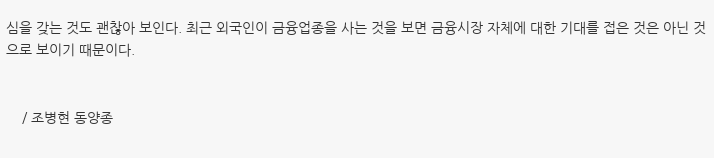심을 갖는 것도 괜찮아 보인다. 최근 외국인이 금융업종을 사는 것을 보면 금융시장 자체에 대한 기대를 접은 것은 아닌 것으로 보이기 때문이다.


    / 조병현 동양종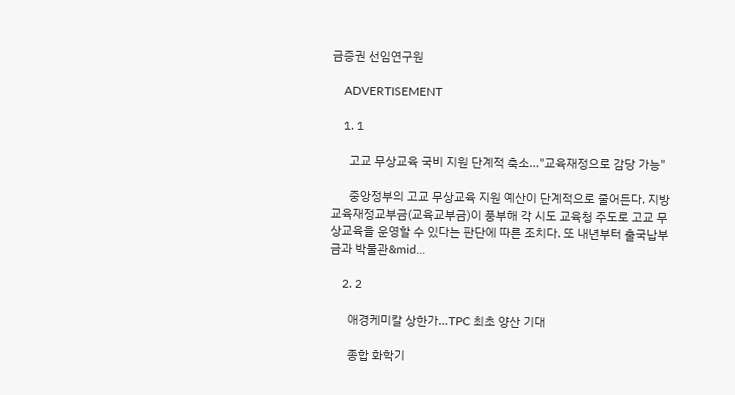금증권 선임연구원

    ADVERTISEMENT

    1. 1

      고교 무상교육 국비 지원 단계적 축소…"교육재정으로 감당 가능"

      중앙정부의 고교 무상교육 지원 예산이 단계적으로 줄어든다. 지방교육재정교부금(교육교부금)이 풍부해 각 시도 교육청 주도로 고교 무상교육을 운영할 수 있다는 판단에 따른 조치다. 또 내년부터 출국납부금과 박물관&mid...

    2. 2

      애경케미칼 상한가…TPC 최초 양산 기대

      종합 화학기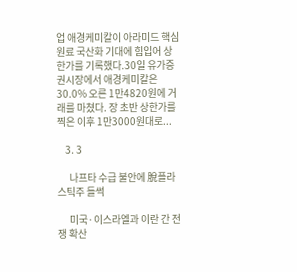업 애경케미칼이 아라미드 핵심 원료 국산화 기대에 힘입어 상한가를 기록했다.30일 유가증권시장에서 애경케미칼은 30.0% 오른 1만4820원에 거래를 마쳤다. 장 초반 상한가를 찍은 이후 1만3000원대로...

    3. 3

      나프타 수급 불안에 脫플라스틱주 들썩

      미국·이스라엘과 이란 간 전쟁 확산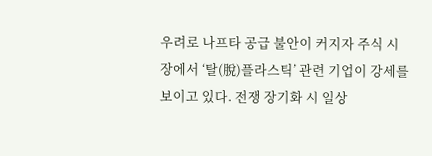우려로 나프타 공급 불안이 커지자 주식 시장에서 ‘탈(脫)플라스틱’ 관련 기업이 강세를 보이고 있다. 전쟁 장기화 시 일상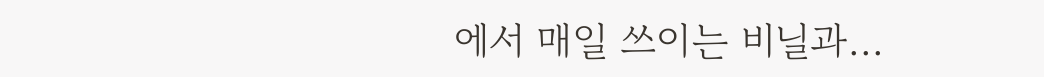에서 매일 쓰이는 비닐과...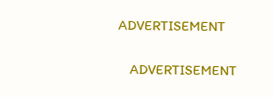ADVERTISEMENT

    ADVERTISEMENT